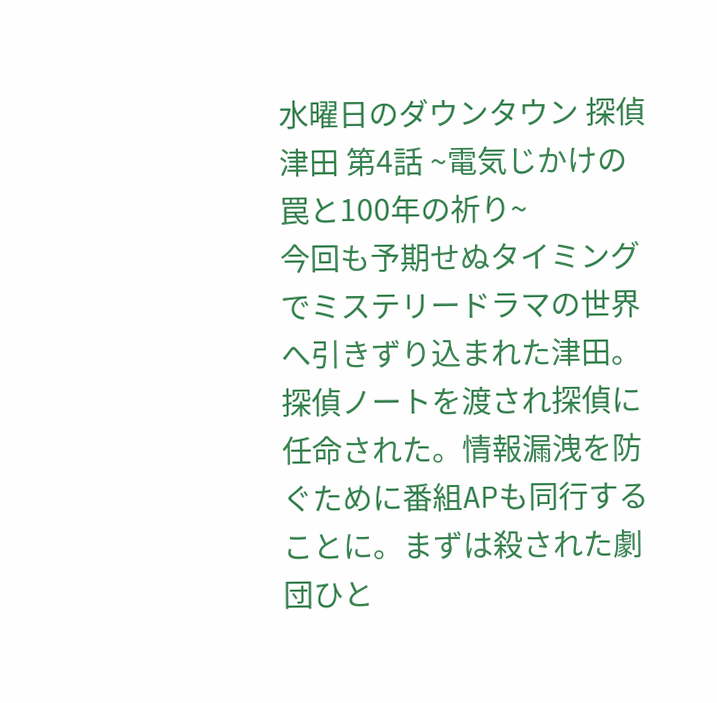水曜日のダウンタウン 探偵津田 第4話 ~電気じかけの罠と100年の祈り~
今回も予期せぬタイミングでミステリードラマの世界へ引きずり込まれた津田。探偵ノートを渡され探偵に任命された。情報漏洩を防ぐために番組APも同行することに。まずは殺された劇団ひと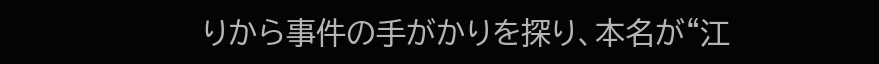りから事件の手がかりを探り、本名が“江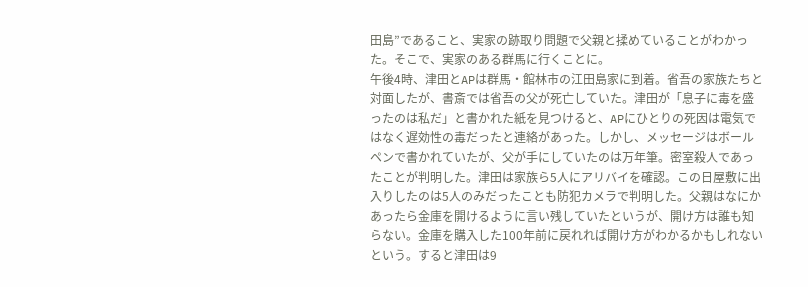田島”であること、実家の跡取り問題で父親と揉めていることがわかった。そこで、実家のある群馬に行くことに。
午後4時、津田とAPは群馬・館林市の江田島家に到着。省吾の家族たちと対面したが、書斎では省吾の父が死亡していた。津田が「息子に毒を盛ったのは私だ」と書かれた紙を見つけると、APにひとりの死因は電気ではなく遅効性の毒だったと連絡があった。しかし、メッセージはボールペンで書かれていたが、父が手にしていたのは万年筆。密室殺人であったことが判明した。津田は家族ら5人にアリバイを確認。この日屋敷に出入りしたのは5人のみだったことも防犯カメラで判明した。父親はなにかあったら金庫を開けるように言い残していたというが、開け方は誰も知らない。金庫を購入した100年前に戻れれば開け方がわかるかもしれないという。すると津田は9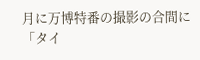月に万博特番の撮影の合間に「タイ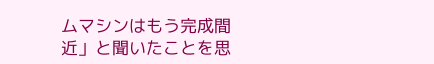ムマシンはもう完成間近」と聞いたことを思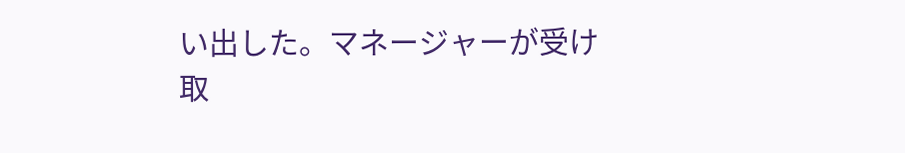い出した。マネージャーが受け取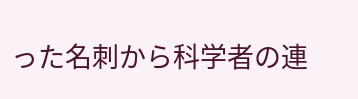った名刺から科学者の連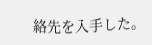絡先を入手した。